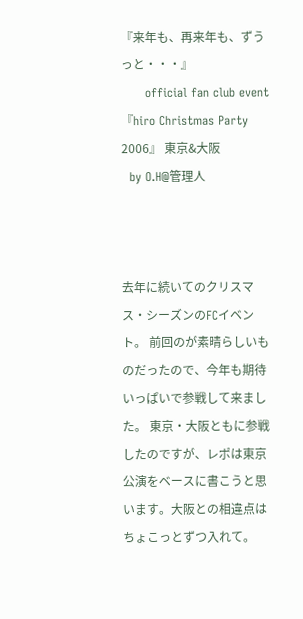『来年も、再来年も、ずうっと・・・』
      official fan club event 『hiro Christmas Party 2006』 東京&大阪
  by O.H@管理人



去年に続いてのクリスマス・シーズンのFCイベント。 前回のが素晴らしいものだったので、今年も期待いっぱいで参戦して来ました。 東京・大阪ともに参戦したのですが、レポは東京公演をベースに書こうと思います。大阪との相違点はちょこっとずつ入れて。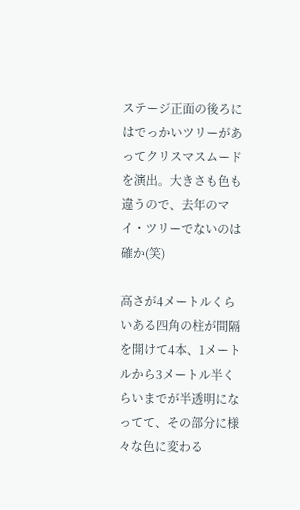ステージ正面の後ろにはでっかいツリーがあってクリスマスムードを演出。大きさも色も違うので、去年のマイ・ツリーでないのは確か(笑)

高さが4メートルくらいある四角の柱が間隔を開けて4本、1メートルから3メートル半くらいまでが半透明になってて、その部分に様々な色に変わる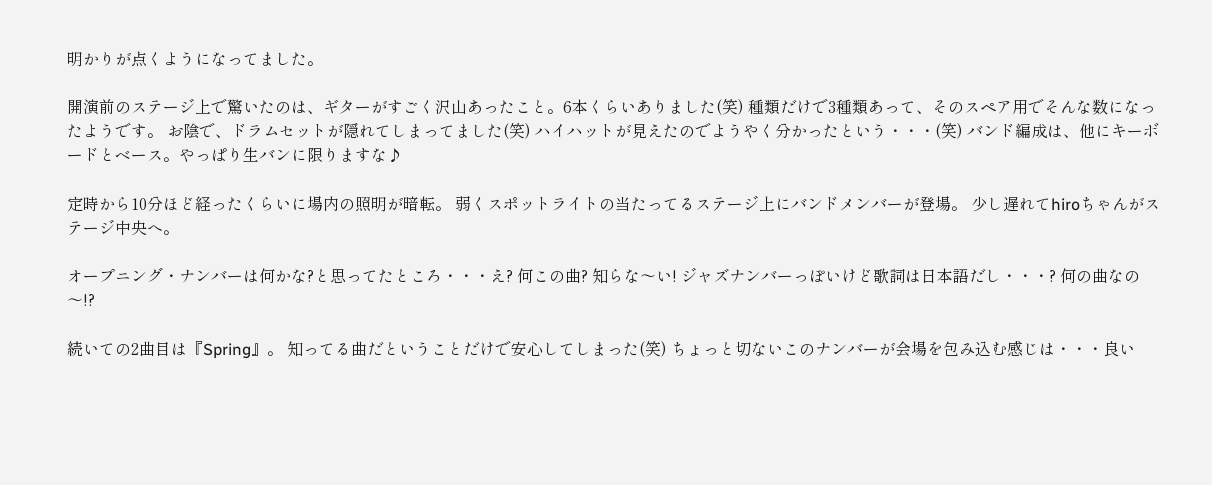明かりが点くようになってました。

開演前のステージ上で驚いたのは、ギターがすごく沢山あったこと。6本くらいありました(笑) 種類だけで3種類あって、そのスペア用でそんな数になったようです。 お陰で、ドラムセットが隠れてしまってました(笑) ハイハットが見えたのでようやく分かったという・・・(笑) バンド編成は、他にキーボードとベース。やっぱり生バンに限りますな♪

定時から10分ほど経ったくらいに場内の照明が暗転。 弱くスポットライトの当たってるステージ上にバンドメンバーが登場。 少し遅れてhiroちゃんがステージ中央へ。

オープニング・ナンバーは何かな?と思ってたところ・・・え? 何この曲? 知らな〜い! ジャズナンバーっぽいけど歌詞は日本語だし・・・? 何の曲なの〜!?

続いての2曲目は『Spring』。 知ってる曲だということだけで安心してしまった(笑) ちょっと切ないこのナンバーが会場を包み込む感じは・・・良い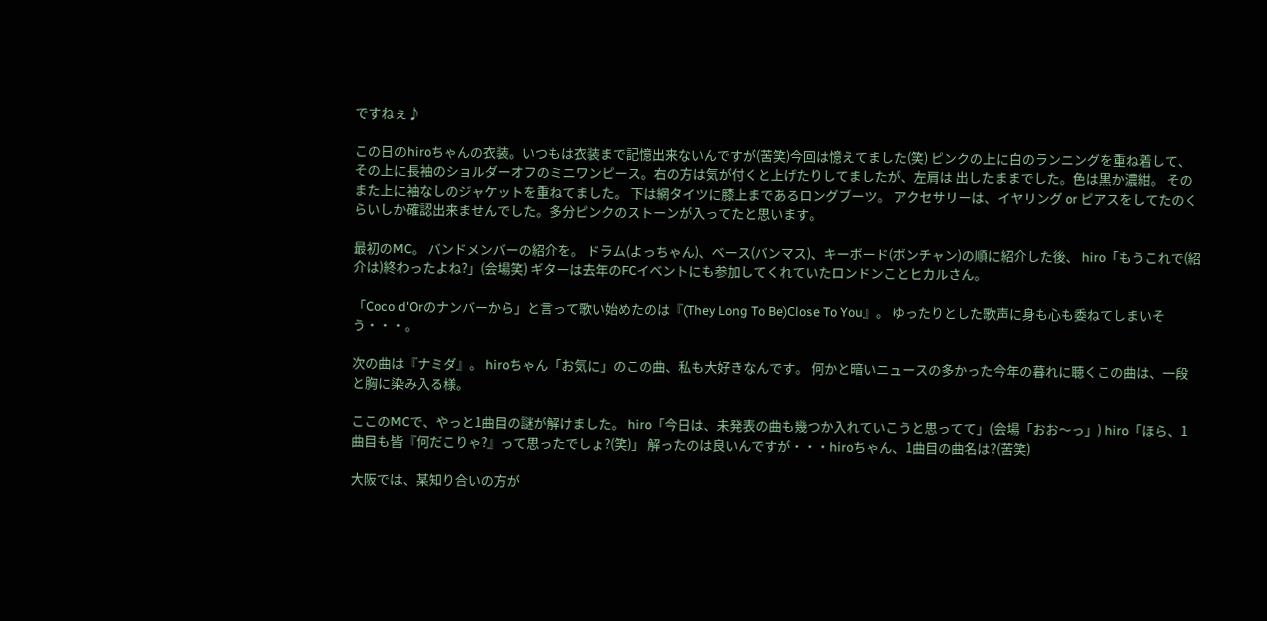ですねぇ♪

この日のhiroちゃんの衣装。いつもは衣装まで記憶出来ないんですが(苦笑)今回は憶えてました(笑) ピンクの上に白のランニングを重ね着して、その上に長袖のショルダーオフのミニワンピース。右の方は気が付くと上げたりしてましたが、左肩は 出したままでした。色は黒か濃紺。 そのまた上に袖なしのジャケットを重ねてました。 下は網タイツに膝上まであるロングブーツ。 アクセサリーは、イヤリング or ピアスをしてたのくらいしか確認出来ませんでした。多分ピンクのストーンが入ってたと思います。

最初のMC。 バンドメンバーの紹介を。 ドラム(よっちゃん)、ベース(バンマス)、キーボード(ボンチャン)の順に紹介した後、 hiro「もうこれで(紹介は)終わったよね?」(会場笑) ギターは去年のFCイベントにも参加してくれていたロンドンことヒカルさん。

「Coco d'Orのナンバーから」と言って歌い始めたのは『(They Long To Be)Close To You』。 ゆったりとした歌声に身も心も委ねてしまいそう・・・。

次の曲は『ナミダ』。 hiroちゃん「お気に」のこの曲、私も大好きなんです。 何かと暗いニュースの多かった今年の暮れに聴くこの曲は、一段と胸に染み入る様。

ここのMCで、やっと1曲目の謎が解けました。 hiro「今日は、未発表の曲も幾つか入れていこうと思ってて」(会場「おお〜っ」) hiro「ほら、1曲目も皆『何だこりゃ?』って思ったでしょ?(笑)」 解ったのは良いんですが・・・hiroちゃん、1曲目の曲名は?(苦笑)

大阪では、某知り合いの方が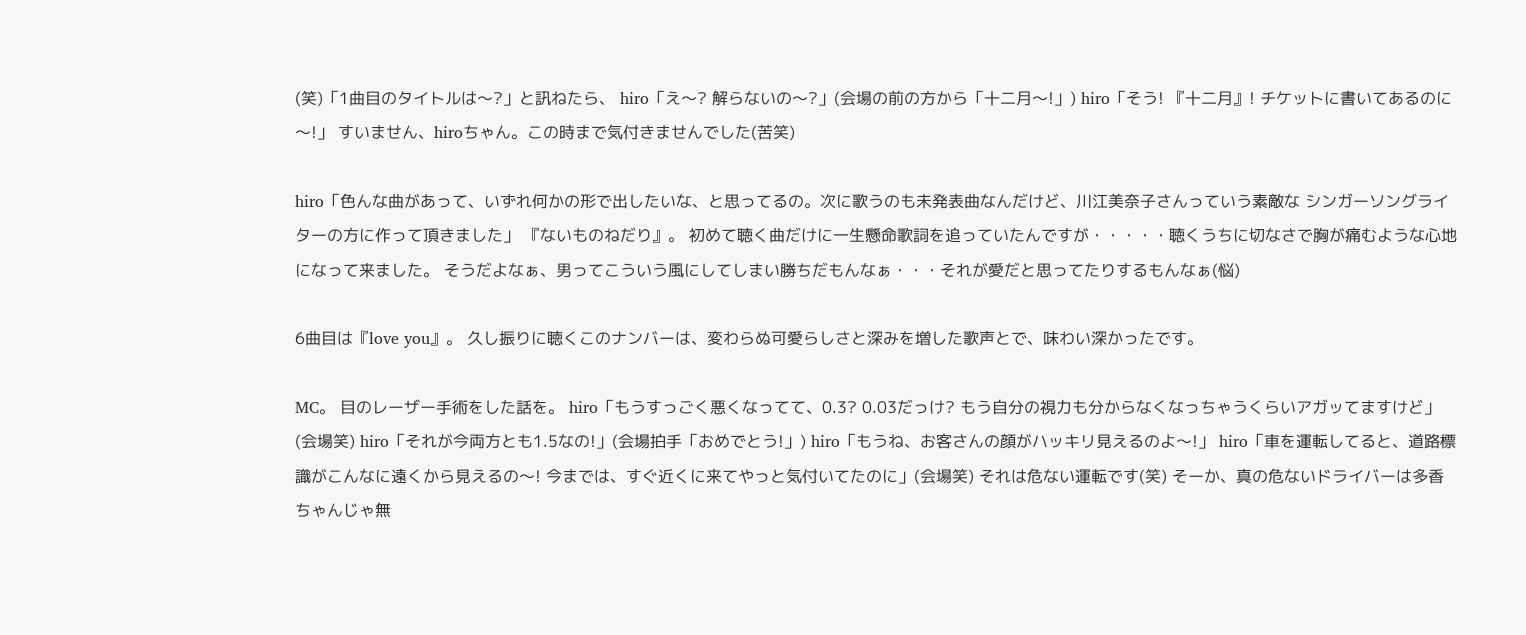(笑)「1曲目のタイトルは〜?」と訊ねたら、 hiro「え〜? 解らないの〜?」(会場の前の方から「十二月〜!」) hiro「そう! 『十二月』! チケットに書いてあるのに〜!」 すいません、hiroちゃん。この時まで気付きませんでした(苦笑)

hiro「色んな曲があって、いずれ何かの形で出したいな、と思ってるの。次に歌うのも未発表曲なんだけど、川江美奈子さんっていう素敵な シンガーソングライターの方に作って頂きました」 『ないものねだり』。 初めて聴く曲だけに一生懸命歌詞を追っていたんですが・・・・・聴くうちに切なさで胸が痛むような心地になって来ました。 そうだよなぁ、男ってこういう風にしてしまい勝ちだもんなぁ・・・それが愛だと思ってたりするもんなぁ(悩)

6曲目は『love you』。 久し振りに聴くこのナンバーは、変わらぬ可愛らしさと深みを増した歌声とで、味わい深かったです。

MC。 目のレーザー手術をした話を。 hiro「もうすっごく悪くなってて、0.3? 0.03だっけ? もう自分の視力も分からなくなっちゃうくらいアガッてますけど」(会場笑) hiro「それが今両方とも1.5なの!」(会場拍手「おめでとう!」) hiro「もうね、お客さんの顔がハッキリ見えるのよ〜!」 hiro「車を運転してると、道路標識がこんなに遠くから見えるの〜! 今までは、すぐ近くに来てやっと気付いてたのに」(会場笑) それは危ない運転です(笑) そーか、真の危ないドライバーは多香ちゃんじゃ無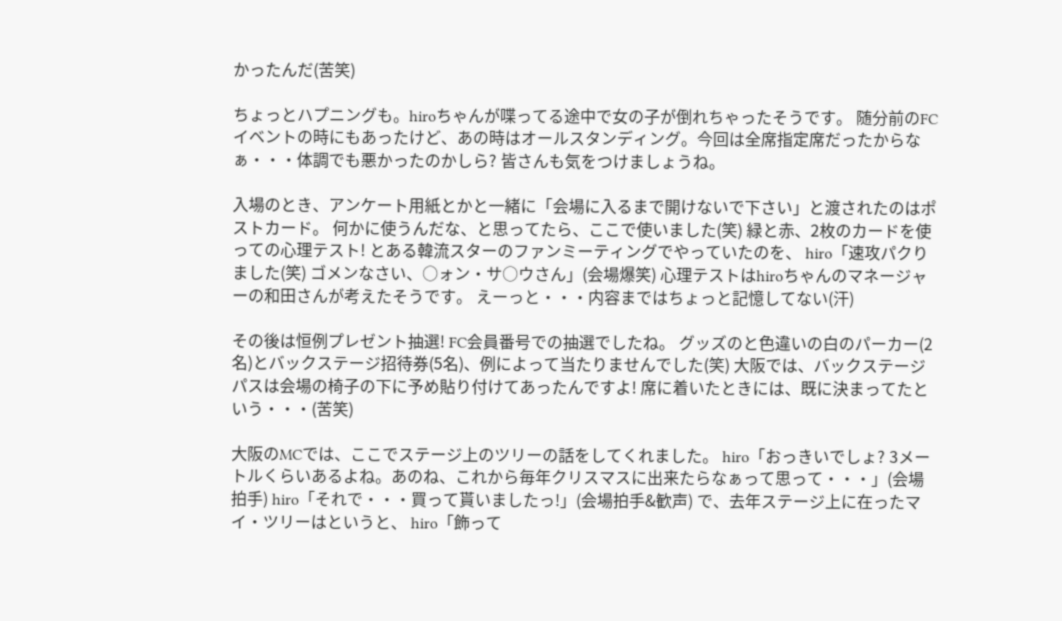かったんだ(苦笑)

ちょっとハプニングも。hiroちゃんが喋ってる途中で女の子が倒れちゃったそうです。 随分前のFCイベントの時にもあったけど、あの時はオールスタンディング。今回は全席指定席だったからなぁ・・・体調でも悪かったのかしら? 皆さんも気をつけましょうね。

入場のとき、アンケート用紙とかと一緒に「会場に入るまで開けないで下さい」と渡されたのはポストカード。 何かに使うんだな、と思ってたら、ここで使いました(笑) 緑と赤、2枚のカードを使っての心理テスト! とある韓流スターのファンミーティングでやっていたのを、 hiro「速攻パクりました(笑) ゴメンなさい、○ォン・サ○ウさん」(会場爆笑) 心理テストはhiroちゃんのマネージャーの和田さんが考えたそうです。 えーっと・・・内容まではちょっと記憶してない(汗)

その後は恒例プレゼント抽選! FC会員番号での抽選でしたね。 グッズのと色違いの白のパーカー(2名)とバックステージ招待券(5名)、例によって当たりませんでした(笑) 大阪では、バックステージパスは会場の椅子の下に予め貼り付けてあったんですよ! 席に着いたときには、既に決まってたという・・・(苦笑)

大阪のMCでは、ここでステージ上のツリーの話をしてくれました。 hiro「おっきいでしょ? 3メートルくらいあるよね。あのね、これから毎年クリスマスに出来たらなぁって思って・・・」(会場拍手) hiro「それで・・・買って貰いましたっ!」(会場拍手&歓声) で、去年ステージ上に在ったマイ・ツリーはというと、 hiro「飾って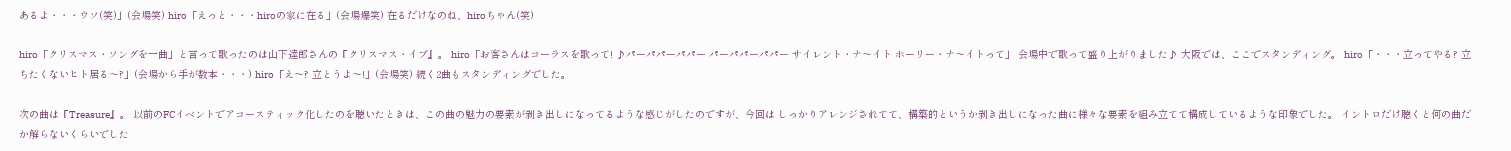あるよ・・・ウソ(笑)」(会場笑) hiro「えっと・・・hiroの家に在る」(会場爆笑) 在るだけなのね、hiroちゃん(笑)

hiro「クリスマス・ソングを一曲」と言って歌ったのは山下達郎さんの『クリスマス・イブ』。 hiro「お客さんはコーラスを歌って! ♪パーパパーパパー パーパパーパパー サイレント・ナ〜イト ホーリー・ナ〜イトって」 会場中で歌って盛り上がりました♪ 大阪では、ここでスタンディング。 hiro「・・・立ってやる? 立ちたくないヒト居る〜?」(会場から手が数本・・・) hiro「え〜? 立とうよ〜!」(会場笑) 続く2曲もスタンディングでした。

次の曲は『Treasure』。 以前のFCイベントでアコースティック化したのを聴いたときは、この曲の魅力の要素が剥き出しになってるような感じがしたのですが、今回は しっかりアレンジされてて、構築的というか剥き出しになった曲に様々な要素を組み立てて構成しているような印象でした。 イントロだけ聴くと何の曲だか解らないくらいでした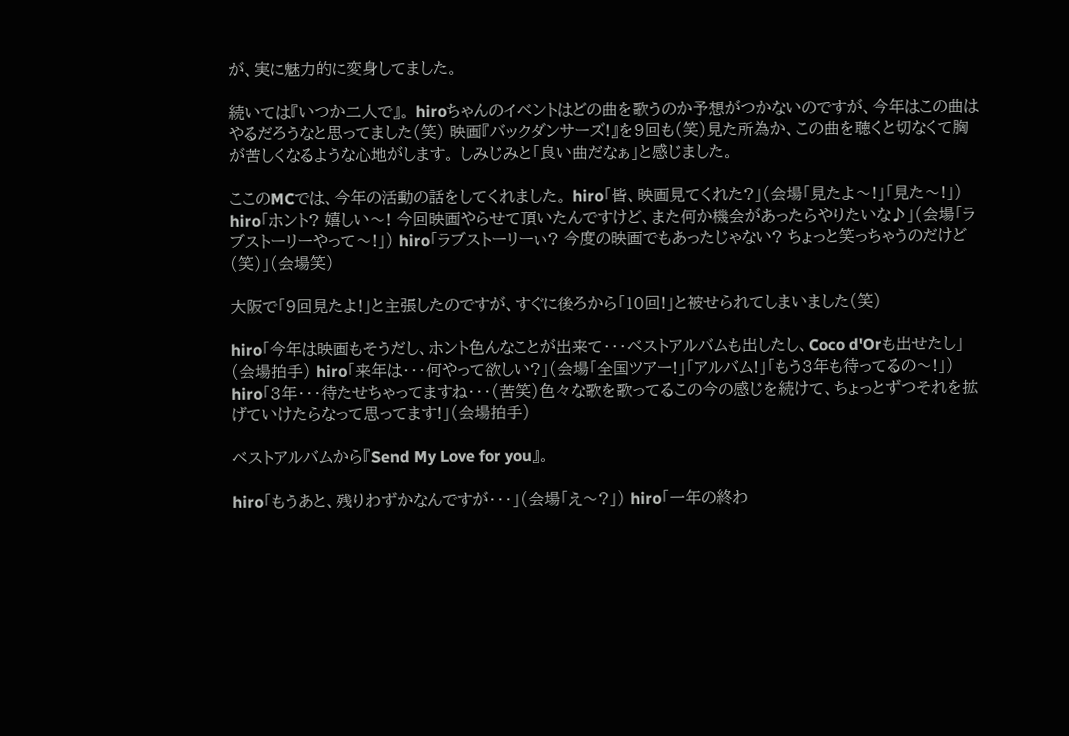が、実に魅力的に変身してました。

続いては『いつか二人で』。 hiroちゃんのイベントはどの曲を歌うのか予想がつかないのですが、今年はこの曲はやるだろうなと思ってました(笑) 映画『バックダンサーズ!』を9回も(笑)見た所為か、この曲を聴くと切なくて胸が苦しくなるような心地がします。 しみじみと「良い曲だなぁ」と感じました。

ここのMCでは、今年の活動の話をしてくれました。 hiro「皆、映画見てくれた?」(会場「見たよ〜!」「見た〜!」) hiro「ホント? 嬉しい〜! 今回映画やらせて頂いたんですけど、また何か機会があったらやりたいな♪」(会場「ラブストーリーやって〜!」) hiro「ラブストーリーぃ? 今度の映画でもあったじゃない? ちょっと笑っちゃうのだけど(笑)」(会場笑)

大阪で「9回見たよ!」と主張したのですが、すぐに後ろから「10回!」と被せられてしまいました(笑)

hiro「今年は映画もそうだし、ホント色んなことが出来て・・・ベストアルバムも出したし、Coco d'Orも出せたし」(会場拍手) hiro「来年は・・・何やって欲しい?」(会場「全国ツアー!」「アルバム!」「もう3年も待ってるの〜!」) hiro「3年・・・待たせちゃってますね・・・(苦笑)色々な歌を歌ってるこの今の感じを続けて、ちょっとずつそれを拡げていけたらなって思ってます!」(会場拍手)

ベストアルバムから『Send My Love for you』。

hiro「もうあと、残りわずかなんですが・・・」(会場「え〜?」) hiro「一年の終わ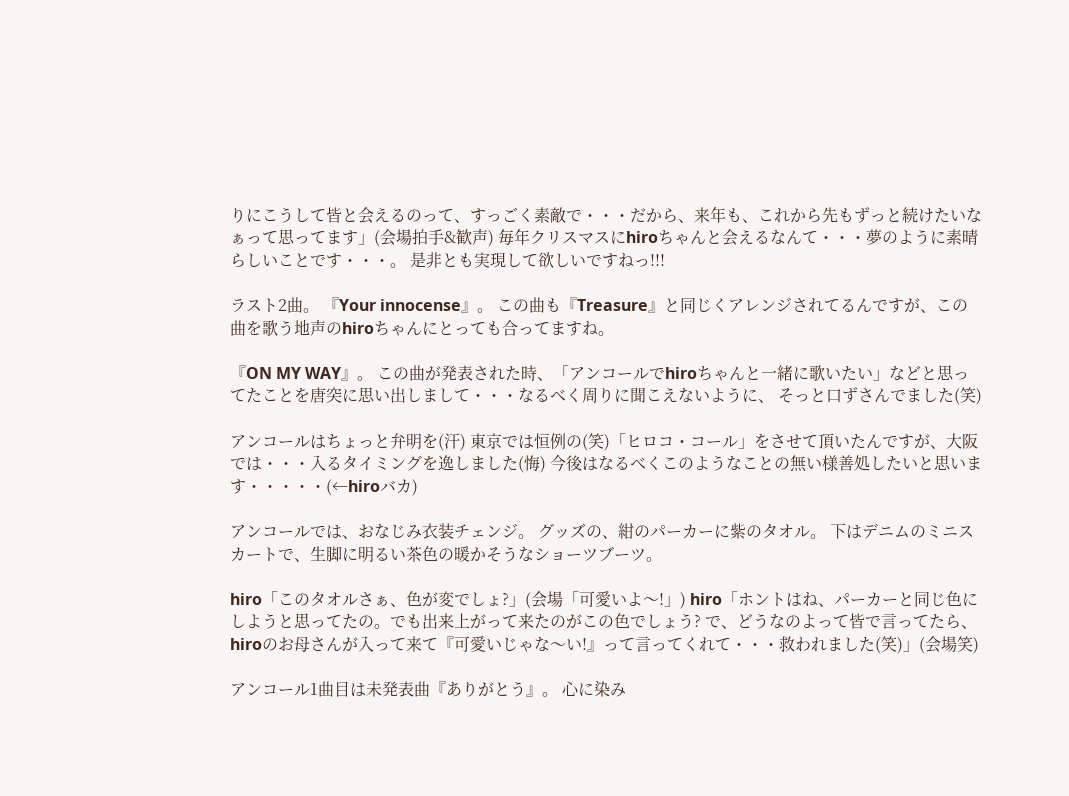りにこうして皆と会えるのって、すっごく素敵で・・・だから、来年も、これから先もずっと続けたいなぁって思ってます」(会場拍手&歓声) 毎年クリスマスにhiroちゃんと会えるなんて・・・夢のように素晴らしいことです・・・。 是非とも実現して欲しいですねっ!!!

ラスト2曲。 『Your innocense』。 この曲も『Treasure』と同じくアレンジされてるんですが、この曲を歌う地声のhiroちゃんにとっても合ってますね。

『ON MY WAY』。 この曲が発表された時、「アンコールでhiroちゃんと一緒に歌いたい」などと思ってたことを唐突に思い出しまして・・・なるべく周りに聞こえないように、 そっと口ずさんでました(笑)

アンコールはちょっと弁明を(汗) 東京では恒例の(笑)「ヒロコ・コール」をさせて頂いたんですが、大阪では・・・入るタイミングを逸しました(悔) 今後はなるべくこのようなことの無い様善処したいと思います・・・・・(←hiroバカ)

アンコールでは、おなじみ衣装チェンジ。 グッズの、紺のパーカーに紫のタオル。 下はデニムのミニスカートで、生脚に明るい茶色の暖かそうなショーツブーツ。

hiro「このタオルさぁ、色が変でしょ?」(会場「可愛いよ〜!」) hiro「ホントはね、パーカーと同じ色にしようと思ってたの。でも出来上がって来たのがこの色でしょう? で、どうなのよって皆で言ってたら、 hiroのお母さんが入って来て『可愛いじゃな〜い!』って言ってくれて・・・救われました(笑)」(会場笑)

アンコール1曲目は未発表曲『ありがとう』。 心に染み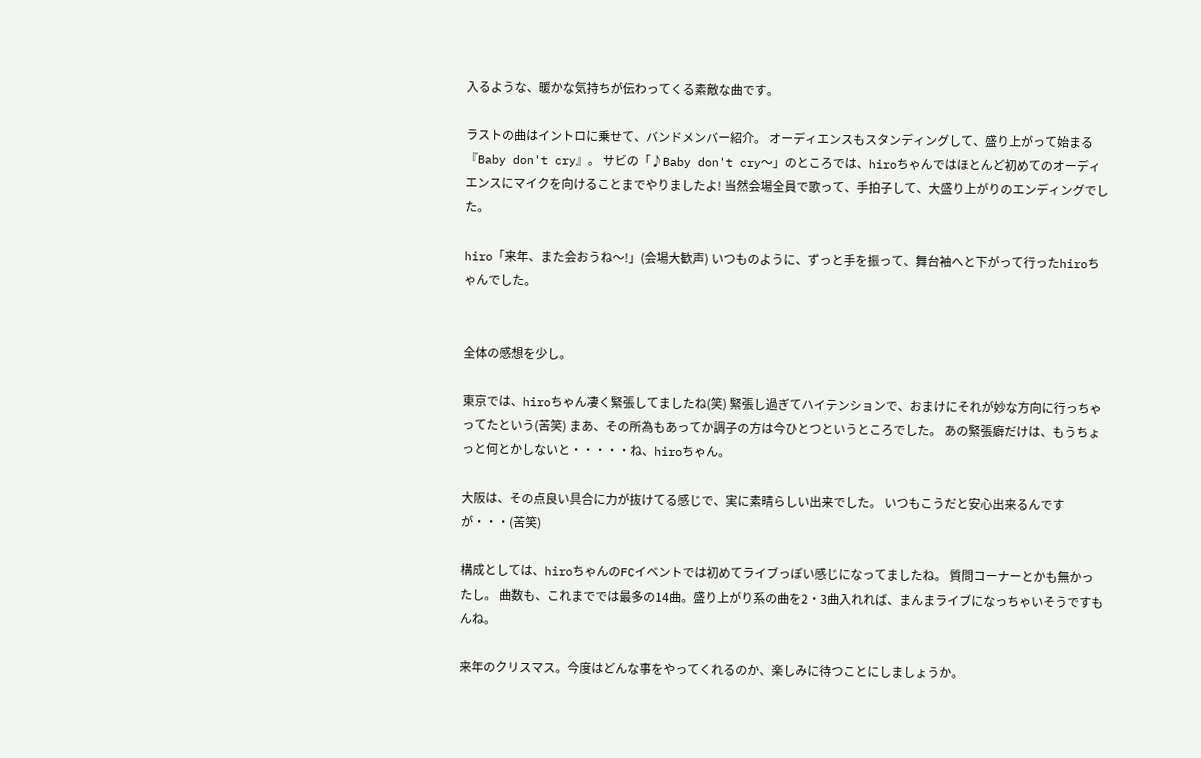入るような、暖かな気持ちが伝わってくる素敵な曲です。

ラストの曲はイントロに乗せて、バンドメンバー紹介。 オーディエンスもスタンディングして、盛り上がって始まる『Baby don't cry』。 サビの「♪Baby don't cry〜」のところでは、hiroちゃんではほとんど初めてのオーディエンスにマイクを向けることまでやりましたよ! 当然会場全員で歌って、手拍子して、大盛り上がりのエンディングでした。

hiro「来年、また会おうね〜!」(会場大歓声) いつものように、ずっと手を振って、舞台袖へと下がって行ったhiroちゃんでした。


全体の感想を少し。

東京では、hiroちゃん凄く緊張してましたね(笑) 緊張し過ぎてハイテンションで、おまけにそれが妙な方向に行っちゃってたという(苦笑) まあ、その所為もあってか調子の方は今ひとつというところでした。 あの緊張癖だけは、もうちょっと何とかしないと・・・・・ね、hiroちゃん。

大阪は、その点良い具合に力が抜けてる感じで、実に素晴らしい出来でした。 いつもこうだと安心出来るんですが・・・(苦笑)

構成としては、hiroちゃんのFCイベントでは初めてライブっぽい感じになってましたね。 質問コーナーとかも無かったし。 曲数も、これまででは最多の14曲。盛り上がり系の曲を2・3曲入れれば、まんまライブになっちゃいそうですもんね。

来年のクリスマス。今度はどんな事をやってくれるのか、楽しみに待つことにしましょうか。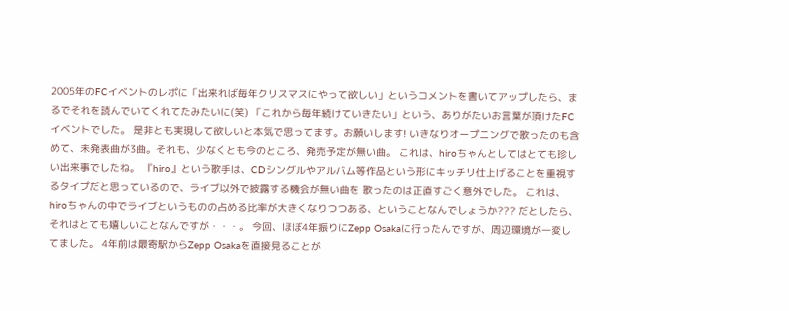2005年のFCイベントのレポに「出来れば毎年クリスマスにやって欲しい」というコメントを書いてアップしたら、まるでそれを読んでいてくれてたみたいに(笑) 「これから毎年続けていきたい」という、ありがたいお言葉が頂けたFCイベントでした。 是非とも実現して欲しいと本気で思ってます。お願いします! いきなりオープニングで歌ったのも含めて、未発表曲が3曲。それも、少なくとも今のところ、発売予定が無い曲。 これは、hiroちゃんとしてはとても珍しい出来事でしたね。 『hiro』という歌手は、CDシングルやアルバム等作品という形にキッチリ仕上げることを重視するタイプだと思っているので、ライブ以外で披露する機会が無い曲を 歌ったのは正直すごく意外でした。 これは、hiroちゃんの中でライブというものの占める比率が大きくなりつつある、ということなんでしょうか??? だとしたら、それはとても嬉しいことなんですが・・・。 今回、ほぼ4年振りにZepp Osakaに行ったんですが、周辺環境が一変してました。 4年前は最寄駅からZepp Osakaを直接見ることが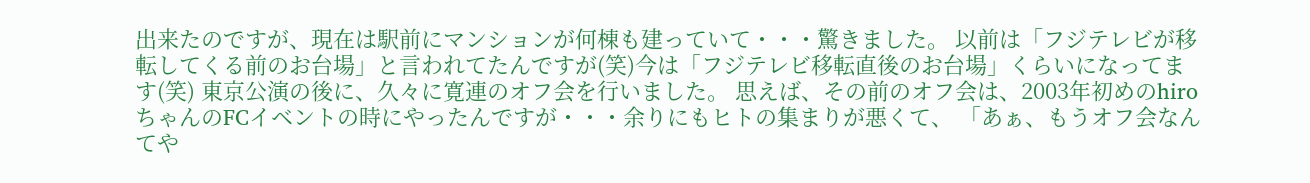出来たのですが、現在は駅前にマンションが何棟も建っていて・・・驚きました。 以前は「フジテレビが移転してくる前のお台場」と言われてたんですが(笑)今は「フジテレビ移転直後のお台場」くらいになってます(笑) 東京公演の後に、久々に寛連のオフ会を行いました。 思えば、その前のオフ会は、2003年初めのhiroちゃんのFCイベントの時にやったんですが・・・余りにもヒトの集まりが悪くて、 「あぁ、もうオフ会なんてや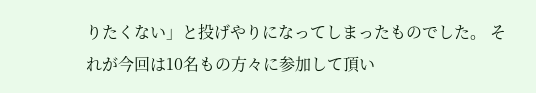りたくない」と投げやりになってしまったものでした。 それが今回は10名もの方々に参加して頂い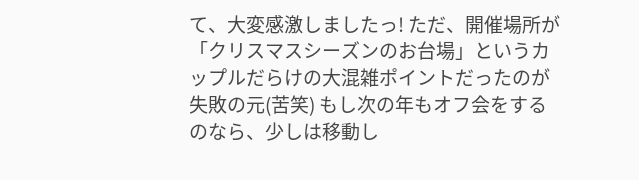て、大変感激しましたっ! ただ、開催場所が「クリスマスシーズンのお台場」というカップルだらけの大混雑ポイントだったのが失敗の元(苦笑) もし次の年もオフ会をするのなら、少しは移動し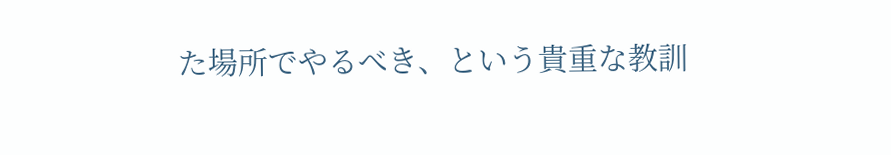た場所でやるべき、という貴重な教訓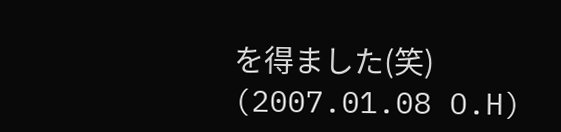を得ました(笑) (2007.01.08 O.H)